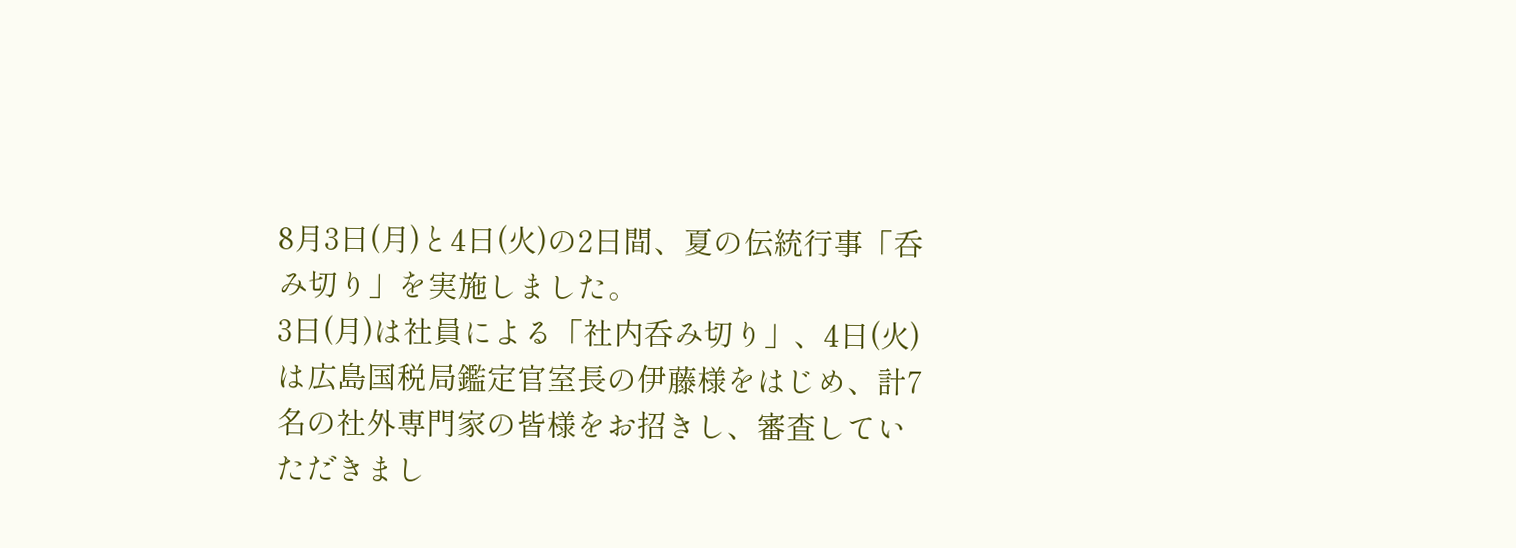8月3日(月)と4日(火)の2日間、夏の伝統行事「呑み切り」を実施しました。
3日(月)は社員による「社内呑み切り」、4日(火)は広島国税局鑑定官室長の伊藤様をはじめ、計7名の社外専門家の皆様をお招きし、審査していただきまし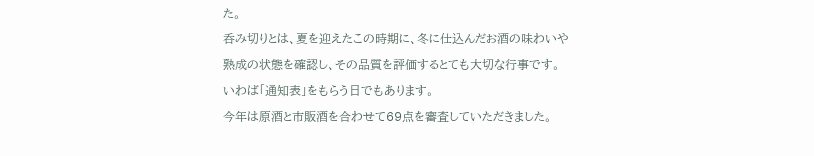た。
呑み切りとは、夏を迎えたこの時期に、冬に仕込んだお酒の味わいや熟成の状態を確認し、その品質を評価するとても大切な行事です。
いわば「通知表」をもらう日でもあります。
今年は原酒と市販酒を合わせて69点を審査していただきました。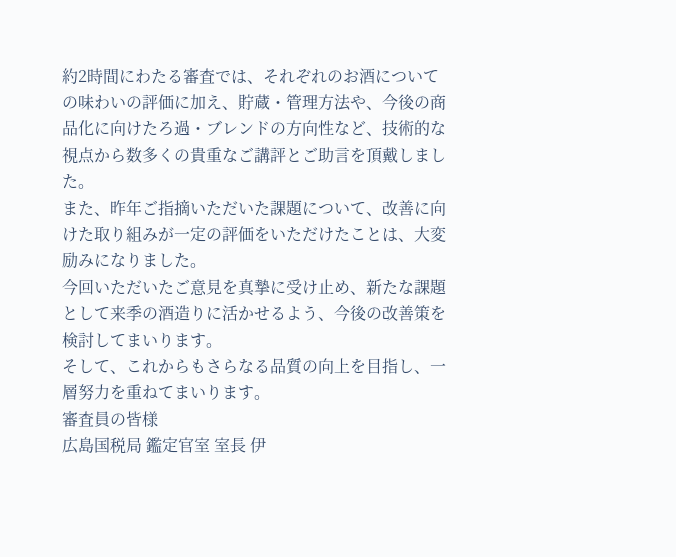約2時間にわたる審査では、それぞれのお酒についての味わいの評価に加え、貯蔵・管理方法や、今後の商品化に向けたろ過・ブレンドの方向性など、技術的な視点から数多くの貴重なご講評とご助言を頂戴しました。
また、昨年ご指摘いただいた課題について、改善に向けた取り組みが一定の評価をいただけたことは、大変励みになりました。
今回いただいたご意見を真摯に受け止め、新たな課題として来季の酒造りに活かせるよう、今後の改善策を検討してまいります。
そして、これからもさらなる品質の向上を目指し、一層努力を重ねてまいります。
審査員の皆様
広島国税局 鑑定官室 室長 伊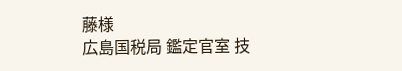藤様
広島国税局 鑑定官室 技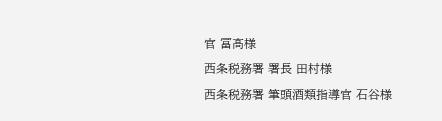官 冨髙様
西条税務署 署長 田村様
西条税務署 筆頭酒類指導官 石谷様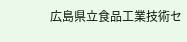広島県立食品工業技術セ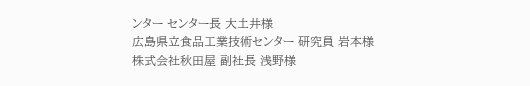ンター センター長 大土井様
広島県立食品工業技術センター 研究員 岩本様
株式会社秋田屋 副社長 浅野様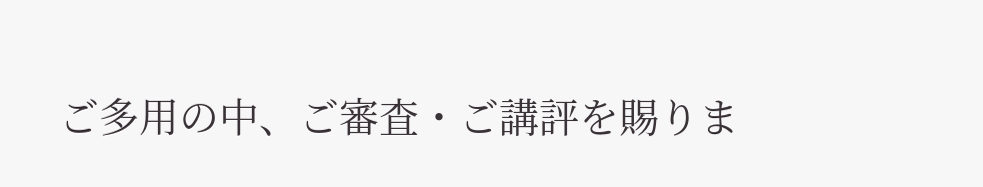ご多用の中、ご審査・ご講評を賜りま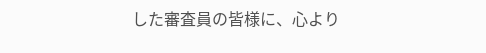した審査員の皆様に、心より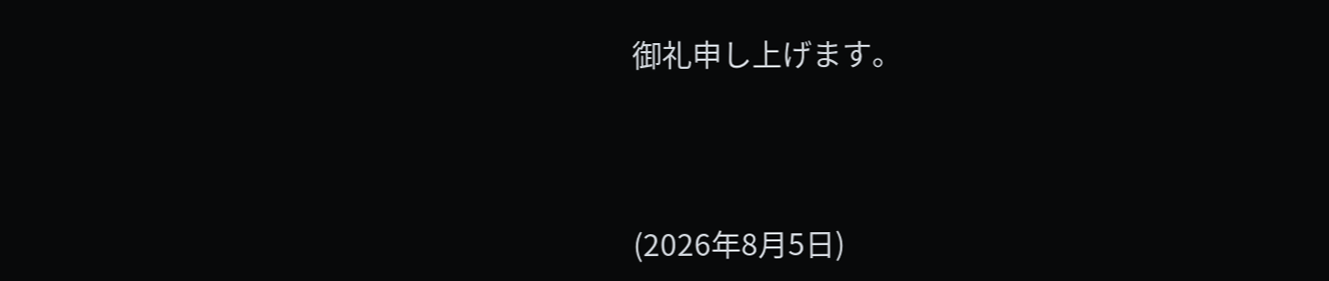御礼申し上げます。




(2026年8月5日)